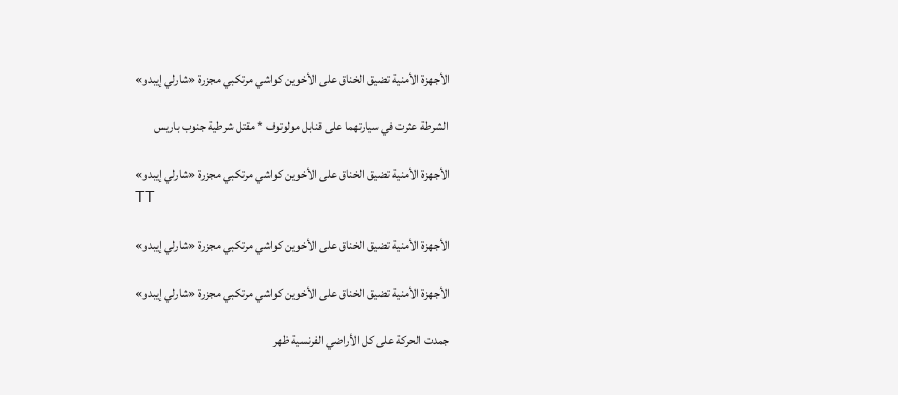الأجهزة الأمنية تضيق الخناق على الأخوين كواشي مرتكبي مجزرة «شارلي إيبدو»

الشرطة عثرت في سيارتهما على قنابل مولوتوف * مقتل شرطية جنوب باريس

الأجهزة الأمنية تضيق الخناق على الأخوين كواشي مرتكبي مجزرة «شارلي إيبدو»
TT

الأجهزة الأمنية تضيق الخناق على الأخوين كواشي مرتكبي مجزرة «شارلي إيبدو»

الأجهزة الأمنية تضيق الخناق على الأخوين كواشي مرتكبي مجزرة «شارلي إيبدو»

جمدت الحركة على كل الأراضي الفرنسية ظهر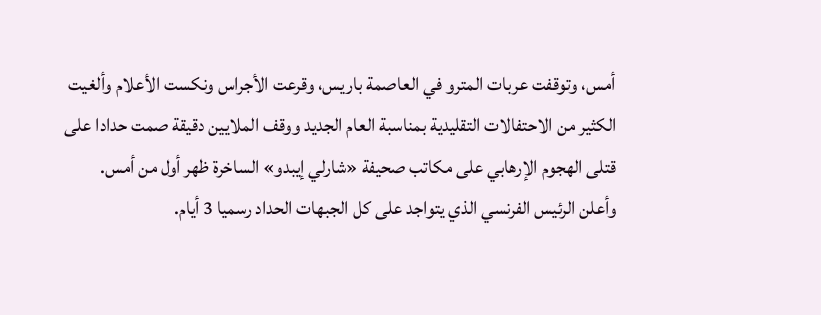أمس، وتوقفت عربات المترو في العاصمة باريس، وقرعت الأجراس ونكست الأعلام وألغيت الكثير من الاحتفالات التقليدية بمناسبة العام الجديد ووقف الملايين دقيقة صمت حدادا على قتلى الهجوم الإرهابي على مكاتب صحيفة «شارلي إيبدو» الساخرة ظهر أول من أمس. وأعلن الرئيس الفرنسي الذي يتواجد على كل الجبهات الحداد رسميا 3 أيام.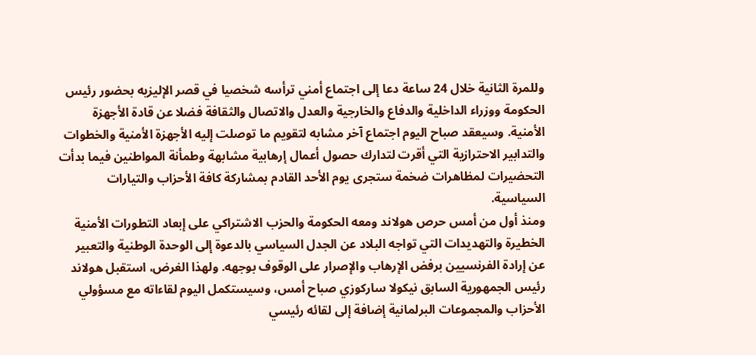وللمرة الثانية خلال 24 ساعة دعا إلى اجتماع أمني ترأسه شخصيا في قصر الإليزيه بحضور رئيس الحكومة ووزراء الداخلية والدفاع والخارجية والعدل والاتصال والثقافة فضلا عن قادة الأجهزة الأمنية. وسيعقد صباح اليوم اجتماع آخر مشابه لتقويم ما توصلت إليه الأجهزة الأمنية والخطوات والتدابير الاحترازية التي أقرت لتدارك حصول أعمال إرهابية مشابهة وطمأنة المواطنين فيما بدأت التحضيرات لمظاهرات ضخمة ستجرى يوم الأحد القادم بمشاركة كافة الأحزاب والتيارات السياسية.
ومنذ أول من أمس حرص هولاند ومعه الحكومة والحزب الاشتراكي على إبعاد التطورات الأمنية الخطيرة والتهديدات التي تواجه البلاد عن الجدل السياسي بالدعوة إلى الوحدة الوطنية والتعبير عن إرادة الفرنسيين برفض الإرهاب والإصرار على الوقوف بوجهه. ولهذا الغرض، استقبل هولاند رئيس الجمهورية السابق نيكولا ساركوزي صباح أمس، وسيستكمل اليوم لقاءاته مع مسؤولي الأحزاب والمجموعات البرلمانية إضافة إلى لقائه رئيسي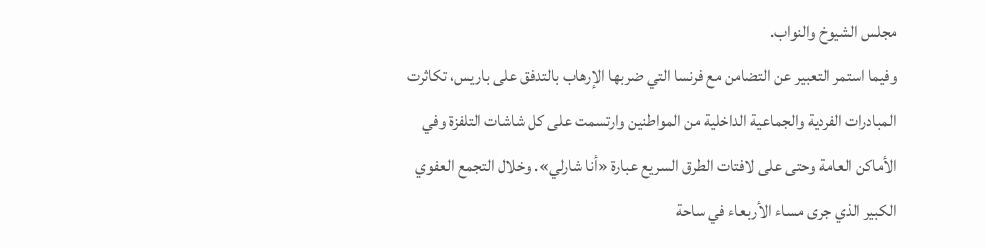مجلس الشيوخ والنواب.
وفيما استمر التعبير عن التضامن مع فرنسا التي ضربها الإرهاب بالتدفق على باريس، تكاثرت المبادرات الفردية والجماعية الداخلية من المواطنين وارتسمت على كل شاشات التلفزة وفي الأماكن العامة وحتى على لافتات الطرق السريع عبارة «أنا شارلي». وخلال التجمع العفوي الكبير الذي جرى مساء الأربعاء في ساحة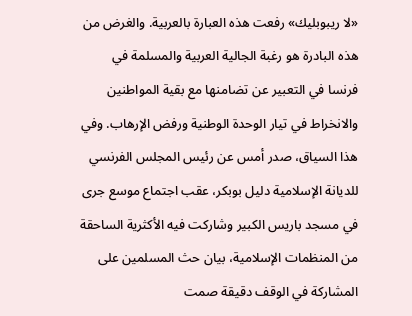«لا ريبوبليك» رفعت هذه العبارة بالعربية. والغرض من هذه البادرة هو رغبة الجالية العربية والمسلمة في فرنسا في التعبير عن تضامنها مع بقية المواطنين والانخراط في تيار الوحدة الوطنية ورفض الإرهاب. وفي هذا السياق، صدر أمس عن رئيس المجلس الفرنسي للديانة الإسلامية دليل بوبكر، عقب اجتماع موسع جرى في مسجد باريس الكبير وشاركت فيه الأكثرية الساحقة من المنظمات الإسلامية، بيان حث المسلمين على المشاركة في الوقف دقيقة صمت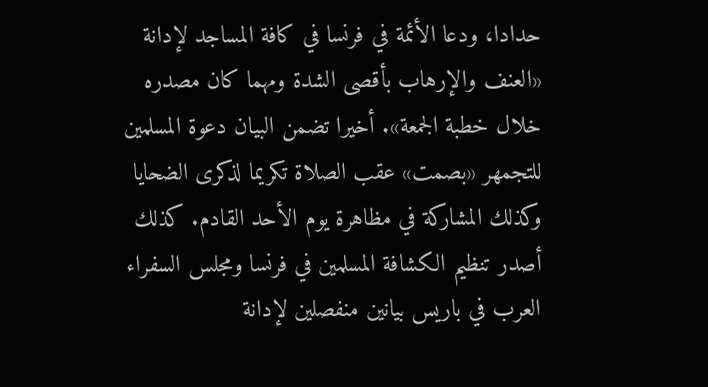حدادا، ودعا الأئمة في فرنسا في كافة المساجد لإدانة «العنف والإرهاب بأقصى الشدة ومهما كان مصدره خلال خطبة الجمعة». أخيرا تضمن البيان دعوة المسلمين للتجمهر «بصمت» عقب الصلاة تكريما لذكرى الضحايا وكذلك المشاركة في مظاهرة يوم الأحد القادم. كذلك أصدر تنظيم الكشافة المسلمين في فرنسا ومجلس السفراء العرب في باريس بيانين منفصلين لإدانة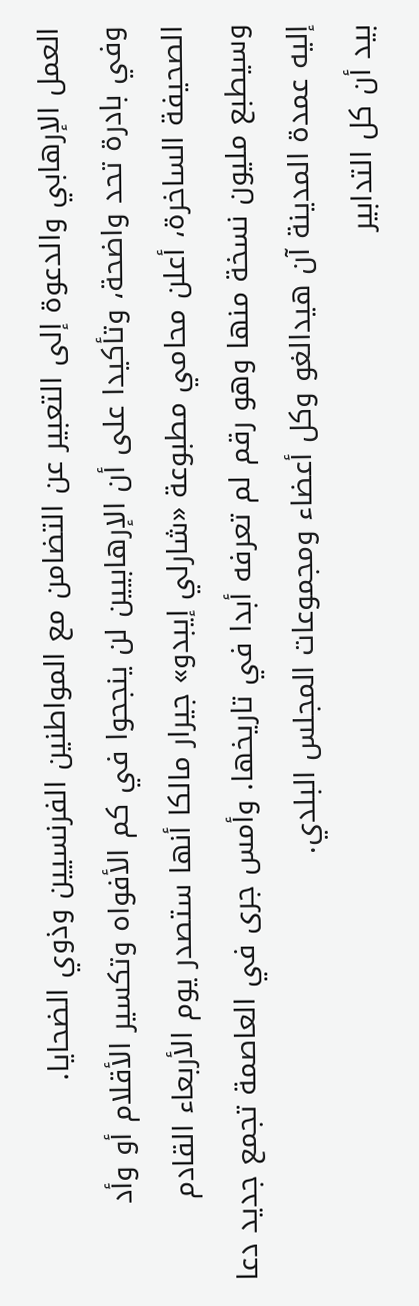العمل الإرهابي والدعوة إلى التعبير عن التضامن مع المواطنين الفرنسيين وذوي الضحايا.
وفي بادرة تحد واضحة، وتأكيدا على أن الإرهابيين لن ينجحوا في كم الأفواه وتكسير الأقلام أو وأد الصحيفة الساخرة، أعلن محامي مطبوعة «شارلي إيبدو» جيرار مالكا أنها ستصدر يوم الأربعاء القادم وسيطبع مليون نسخة منها وهو رقم لم تعرفه أبدا في تاريخها. وأمس جرى في العاصمة تجمع جديد دعا إليه عمدة المدينة آن هيدالغو وكل أعضاء ومجموعات المجلس البلدي.
بيد أن كل التدابير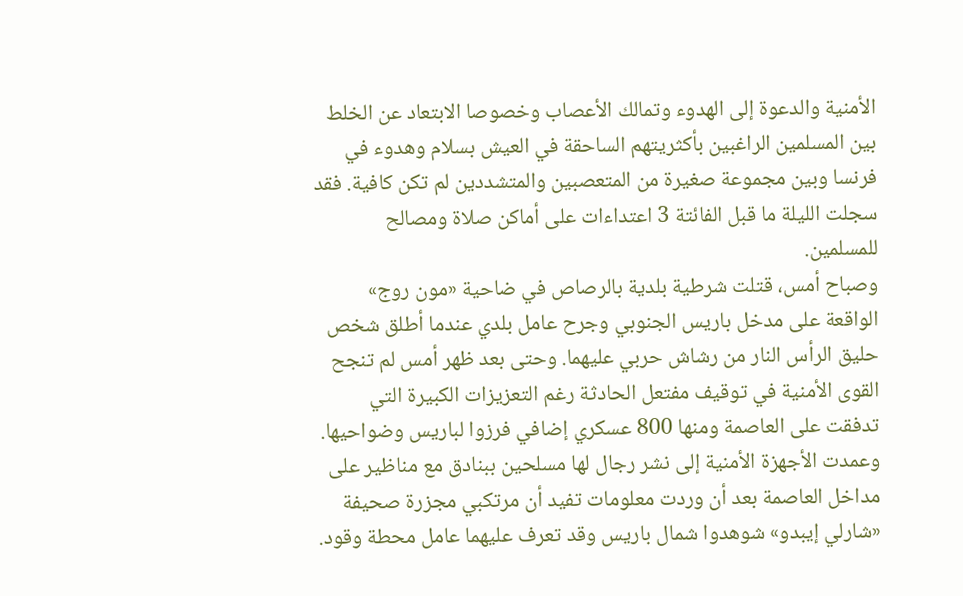الأمنية والدعوة إلى الهدوء وتمالك الأعصاب وخصوصا الابتعاد عن الخلط بين المسلمين الراغبين بأكثريتهم الساحقة في العيش بسلام وهدوء في فرنسا وبين مجموعة صغيرة من المتعصبين والمتشددين لم تكن كافية. فقد سجلت الليلة ما قبل الفائتة 3 اعتداءات على أماكن صلاة ومصالح للمسلمين.
وصباح أمس، قتلت شرطية بلدية بالرصاص في ضاحية «مون روج» الواقعة على مدخل باريس الجنوبي وجرح عامل بلدي عندما أطلق شخص حليق الرأس النار من رشاش حربي عليهما. وحتى بعد ظهر أمس لم تنجح القوى الأمنية في توقيف مفتعل الحادثة رغم التعزيزات الكبيرة التي تدفقت على العاصمة ومنها 800 عسكري إضافي فرزوا لباريس وضواحيها. وعمدت الأجهزة الأمنية إلى نشر رجال لها مسلحين ببنادق مع مناظير على مداخل العاصمة بعد أن وردت معلومات تفيد أن مرتكبي مجزرة صحيفة «شارلي إيبدو» شوهدوا شمال باريس وقد تعرف عليهما عامل محطة وقود.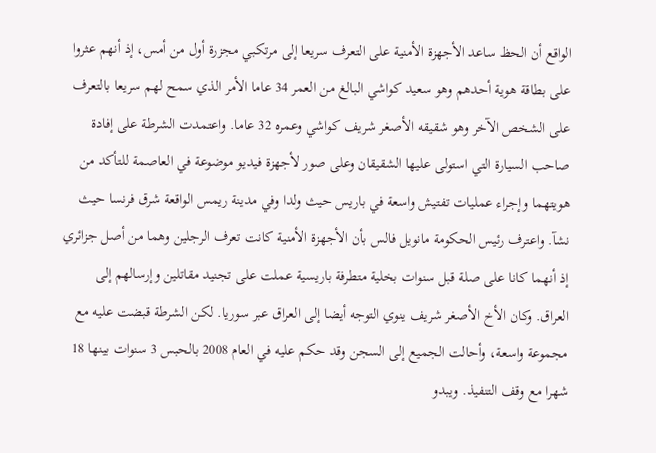الواقع أن الحظ ساعد الأجهزة الأمنية على التعرف سريعا إلى مرتكبي مجزرة أول من أمس، إذ أنهم عثروا على بطاقة هوية أحدهم وهو سعيد كواشي البالغ من العمر 34 عاما الأمر الذي سمح لهم سريعا بالتعرف على الشخص الآخر وهو شقيقه الأصغر شريف كواشي وعمره 32 عاما. واعتمدت الشرطة على إفادة صاحب السيارة التي استولى عليها الشقيقان وعلى صور لأجهزة فيديو موضوعة في العاصمة للتأكد من هويتهما وإجراء عمليات تفتيش واسعة في باريس حيث ولدا وفي مدينة ريمس الواقعة شرق فرنسا حيث نشآ. واعترف رئيس الحكومة مانويل فالس بأن الأجهزة الأمنية كانت تعرف الرجلين وهما من أصل جزائري إذ أنهما كانا على صلة قبل سنوات بخلية متطرفة باريسية عملت على تجنيد مقاتلين وإرسالهم إلى العراق. وكان الأخ الأصغر شريف ينوي التوجه أيضا إلى العراق عبر سوريا. لكن الشرطة قبضت عليه مع مجموعة واسعة، وأحالت الجميع إلى السجن وقد حكم عليه في العام 2008 بالحبس 3 سنوات بينها 18 شهرا مع وقف التنفيذ. ويبدو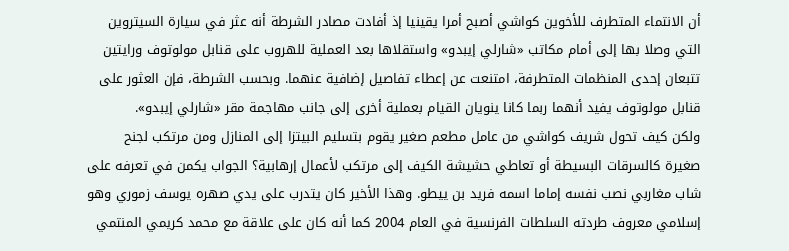أن الانتماء المتطرف للأخوين كواشي أصبح أمرا يقينيا إذ أفادت مصادر الشرطة أنه عثر في سيارة السيتروين التي وصلا بها إلى أمام مكاتب «شارلي إيبدو» واستقلاها بعد العملية للهروب على قنابل مولوتوف ورايتين تتبعان إحدى المنظمات المتطرفة، امتنعت عن إعطاء تفاصيل إضافية عنهما. وبحسب الشرطة، فإن العثور على قنابل مولوتوف يفيد أنهما ربما كانا ينويان القيام بعملية أخرى إلى جانب مهاجمة مقر «شارلي إيبدو».
ولكن كيف تحول شريف كواشي من عامل مطعم صغير يقوم بتسليم البيتزا إلى المنازل ومن مرتكب لجنح صغيرة كالسرقات البسيطة أو تعاطي حشيشة الكيف إلى مرتكب لأعمال إرهابية؟ الجواب يكمن في تعرفه على شاب مغاربي نصب نفسه إماما اسمه فريد بن ييطو. وهذا الأخير كان يتدرب على يدي صهره يوسف زموري وهو إسلامي معروف طردته السلطات الفرنسية في العام 2004 كما أنه كان على علاقة مع محمد كريمي المنتمي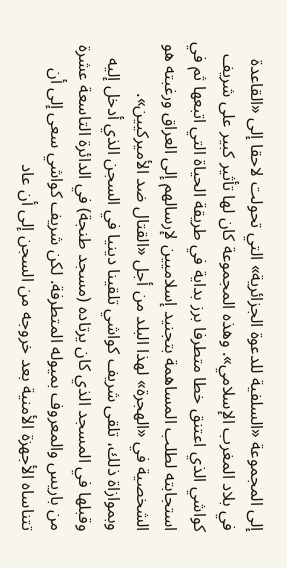إلى المجموعة «السلفية للدعوة الجزائرية» التي تحولت لاحقا إلى «القاعدة في بلاد المغرب الإسلامي». وهذه المجموعة كان لها تأثير كبير على شريف كواشي الذي اعتنق خطا متطرفا برز بداية في طريقة الحياة التي اتبعها ثم في استجابته لطلب المساهمة بتجنيد إسلاميين لإرسالهم إلى العراق ورغبته هو الشخصية في «الهجرة» لهذا البلد من أجل «القتال ضد الأميركيين». وبموازاة ذلك، تلقى شريف كواشي تلقينا دينيا في السجن الذي أدخل إليه وقبلها في المسجد الذي كان يرتاده (مسجد طنجة) في الدائرة التاسعة عشرة من باريس والمعروف بميوله المتطرفة. لكن شريف كواشي سعى إلى أن تتناساه الأجهزة الأمنية بعد خروجه من السجن إلى أن عاد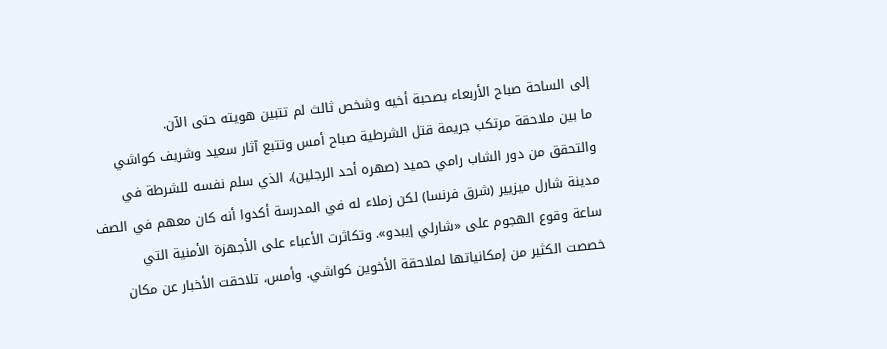إلى الساحة صباح الأربعاء بصحبة أخيه وشخص ثالث لم تتبين هويته حتى الآن.
ما بين ملاحقة مرتكب جريمة قتل الشرطية صباح أمس وتتبع آثار سعيد وشريف كواشي والتحقق من دور الشاب رامي حميد (صهره أحد الرجلين)، الذي سلم نفسه للشرطة في مدينة شارل ميزيير (شرق فرنسا) لكن زملاء له في المدرسة أكدوا أنه كان معهم في الصف ساعة وقوع الهجوم على «شارلي إيبدو». وتكاثرت الأعباء على الأجهزة الأمنية التي خصصت الكثير من إمكانياتها لملاحقة الأخوين كواشي. وأمس، تلاحقت الأخبار عن مكان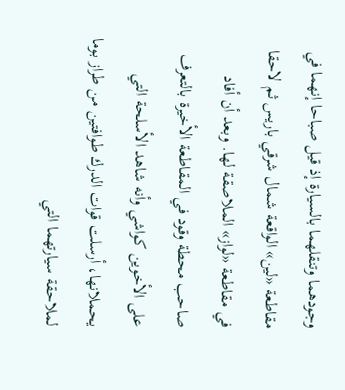وجودهما وتنقلهما بالسيارة إذ قيل صباحا إنهما في مقاطعة «لين» الواقعة شمال شرقي باريس ثم لاحقا في مقاطعة «لواز» الملاصقة لها. وبعد أن أفاد صاحب محطة وقود في المقاطعة الأخيرة بالتعرف على الأخوين كواشي وأنه شاهد الأسلحة التي يحملانها، أرسلت قوات الدرك طوافتين من طراز بوما لملاحقة سيارتهما التي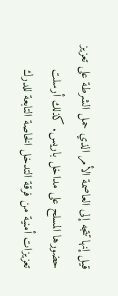قيل إنها تتجه إلى العاصمة الأمر الذي حمل الشرطة على تعزيز حضورها المسلح على مداخل باريس. كذلك أرسلت تعزيزات أمنية من فرقة التدخل الخاصة التابعة للدرك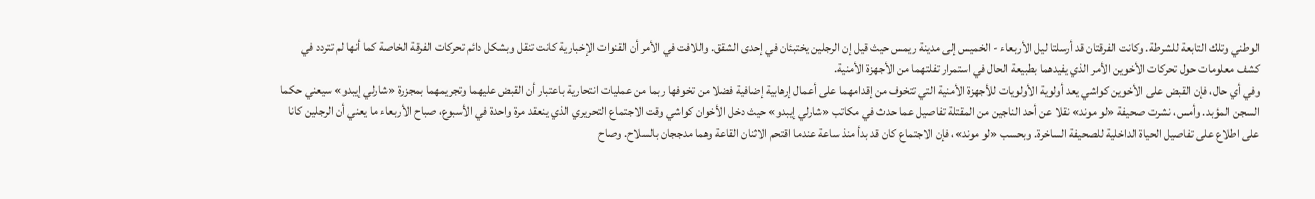الوطني وتلك التابعة للشرطة. وكانت الفرقتان قد أرسلتا ليل الأربعاء - الخميس إلى مدينة ريمس حيث قيل إن الرجلين يختبئان في إحدى الشقق. واللافت في الأمر أن القنوات الإخبارية كانت تنقل وبشكل دائم تحركات الفرقة الخاصة كما أنها لم تتردد في كشف معلومات حول تحركات الأخوين الأمر الذي يفيدهما بطبيعة الحال في استمرار تفلتهما من الأجهزة الأمنية.
وفي أي حال، فإن القبض على الأخوين كواشي يعد أولوية الأولويات للأجهزة الأمنية التي تتخوف من إقدامهما على أعمال إرهابية إضافية فضلا من تخوفها ربما من عمليات انتحارية باعتبار أن القبض عليهما وتجريمهما بمجزرة «شارلي إيبدو» سيعني حكما السجن المؤبد. وأمس، نشرت صحيفة «لو موند» نقلا عن أحد الناجين من المقتلة تفاصيل عما حدث في مكاتب «شارلي إيبدو» حيث دخل الأخوان كواشي وقت الاجتماع التحريري الذي ينعقد مرة واحدة في الأسبوع، صباح الأربعاء ما يعني أن الرجلين كانا على اطلاع على تفاصيل الحياة الداخلية للصحيفة الساخرة. وبحسب «لو موند»، فإن الاجتماع كان قد بدأ منذ ساعة عندما اقتحم الاثنان القاعة وهما مدججان بالسلاح. وصاح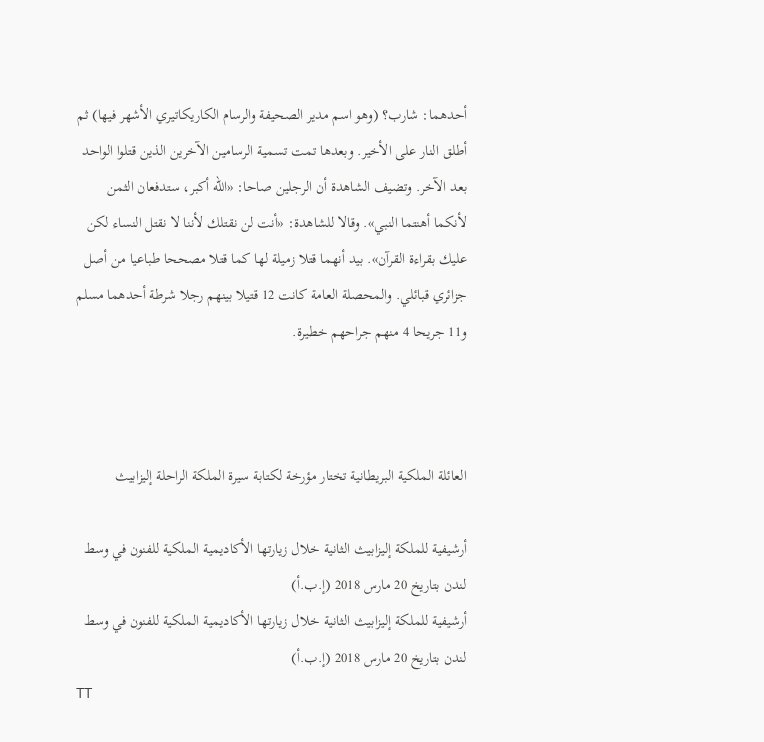أحدهما: شارب؟ (وهو اسم مدير الصحيفة والرسام الكاريكاتيري الأشهر فيها) ثم أطلق النار على الأخير. وبعدها تمت تسمية الرسامين الآخرين الذين قتلوا الواحد بعد الآخر. وتضيف الشاهدة أن الرجلين صاحا: «الله أكبر، ستدفعان الثمن لأنكما أهنتما النبي». وقالا للشاهدة: «أنت لن نقتلك لأننا لا نقتل النساء لكن عليك بقراءة القرآن». بيد أنهما قتلا زميلة لها كما قتلا مصححا طباعيا من أصل جزائري قبائلي. والمحصلة العامة كانت 12 قتيلا بينهم رجلا شرطة أحدهما مسلم و11 جريحا 4 منهم جراحهم خطيرة.



العائلة الملكية البريطانية تختار مؤرخة لكتابة سيرة الملكة الراحلة إليزابيث

أرشيفية للملكة إليزابيث الثانية خلال زيارتها الأكاديمية الملكية للفنون في وسط لندن بتاريخ 20 مارس 2018 (إ.ب.أ)
أرشيفية للملكة إليزابيث الثانية خلال زيارتها الأكاديمية الملكية للفنون في وسط لندن بتاريخ 20 مارس 2018 (إ.ب.أ)
TT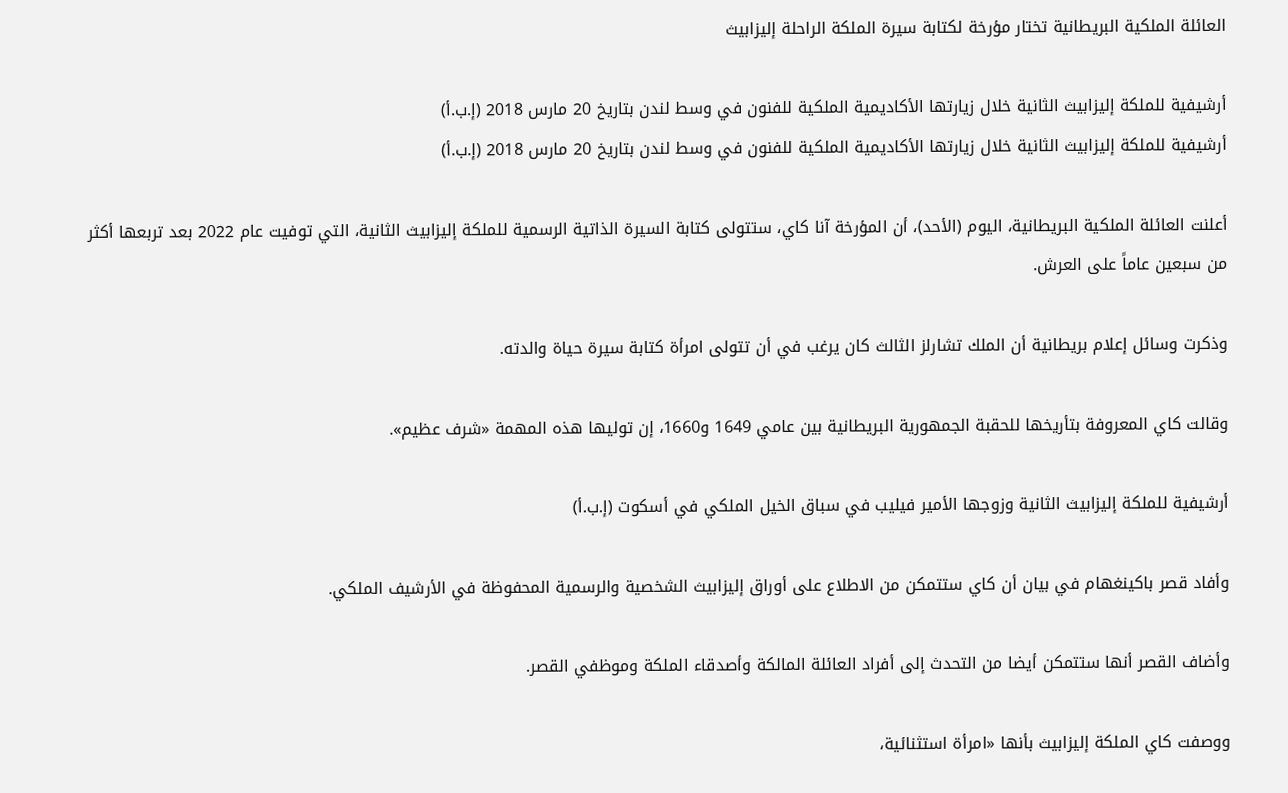العائلة الملكية البريطانية تختار مؤرخة لكتابة سيرة الملكة الراحلة إليزابيث

أرشيفية للملكة إليزابيث الثانية خلال زيارتها الأكاديمية الملكية للفنون في وسط لندن بتاريخ 20 مارس 2018 (إ.ب.أ)
أرشيفية للملكة إليزابيث الثانية خلال زيارتها الأكاديمية الملكية للفنون في وسط لندن بتاريخ 20 مارس 2018 (إ.ب.أ)

أعلنت العائلة الملكية البريطانية، اليوم (الأحد)، أن المؤرخة آنا كاي، ستتولى كتابة السيرة الذاتية الرسمية للملكة إليزابيث الثانية، التي توفيت عام 2022 بعد تربعها أكثر من سبعين عاماً على العرش.

وذكرت وسائل إعلام بريطانية أن الملك تشارلز الثالث كان يرغب في أن تتولى امرأة كتابة سيرة حياة والدته.

وقالت كاي المعروفة بتأريخها للحقبة الجمهورية البريطانية بين عامي 1649 و1660، إن توليها هذه المهمة «شرف عظيم».

أرشيفية للملكة إليزابيث الثانية وزوجها الأمير فيليب في سباق الخيل الملكي في أسكوت (إ.ب.أ)

وأفاد قصر باكينغهام في بيان أن كاي ستتمكن من الاطلاع على أوراق إليزابيث الشخصية والرسمية المحفوظة في الأرشيف الملكي.

وأضاف القصر أنها ستتمكن أيضا من التحدث إلى أفراد العائلة المالكة وأصدقاء الملكة وموظفي القصر.

ووصفت كاي الملكة إليزابيث بأنها «امرأة استثنائية،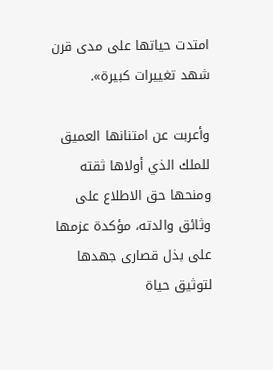امتدت حياتها على مدى قرن شهد تغييرات كبيرة».

وأعربت عن امتنانها العميق للملك الذي أولاها ثقته ومنحها حق الاطلاع على وثائق والدته، مؤكدة عزمها على بذل قصارى جهدها لتوثيق حياة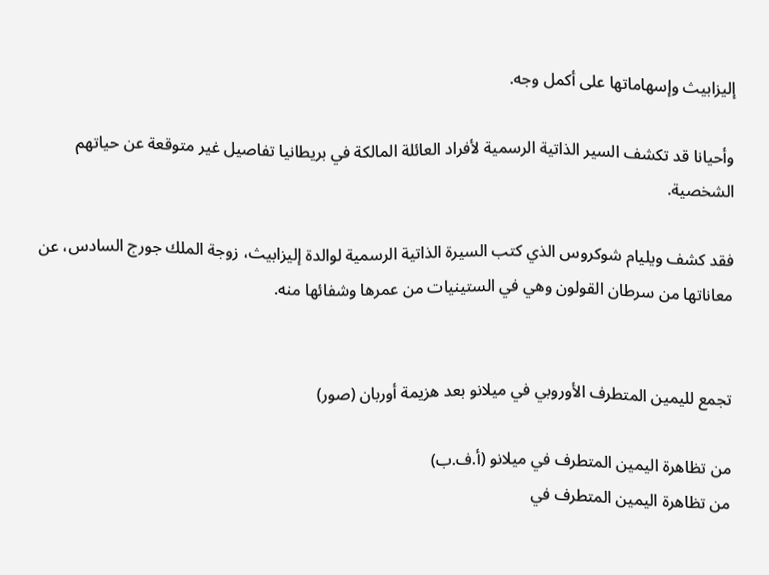إليزابيث وإسهاماتها على أكمل وجه.

وأحيانا قد تكشف السير الذاتية الرسمية لأفراد العائلة المالكة في بريطانيا تفاصيل غير متوقعة عن حياتهم الشخصية.

فقد كشف ويليام شوكروس الذي كتب السيرة الذاتية الرسمية لوالدة إليزابيث، زوجة الملك جورج السادس، عن معاناتها من سرطان القولون وهي في الستينيات من عمرها وشفائها منه.


تجمع لليمين المتطرف الأوروبي في ميلانو بعد هزيمة أوربان (صور)

من تظاهرة اليمين المتطرف في ميلانو (أ.ف.ب)
من تظاهرة اليمين المتطرف في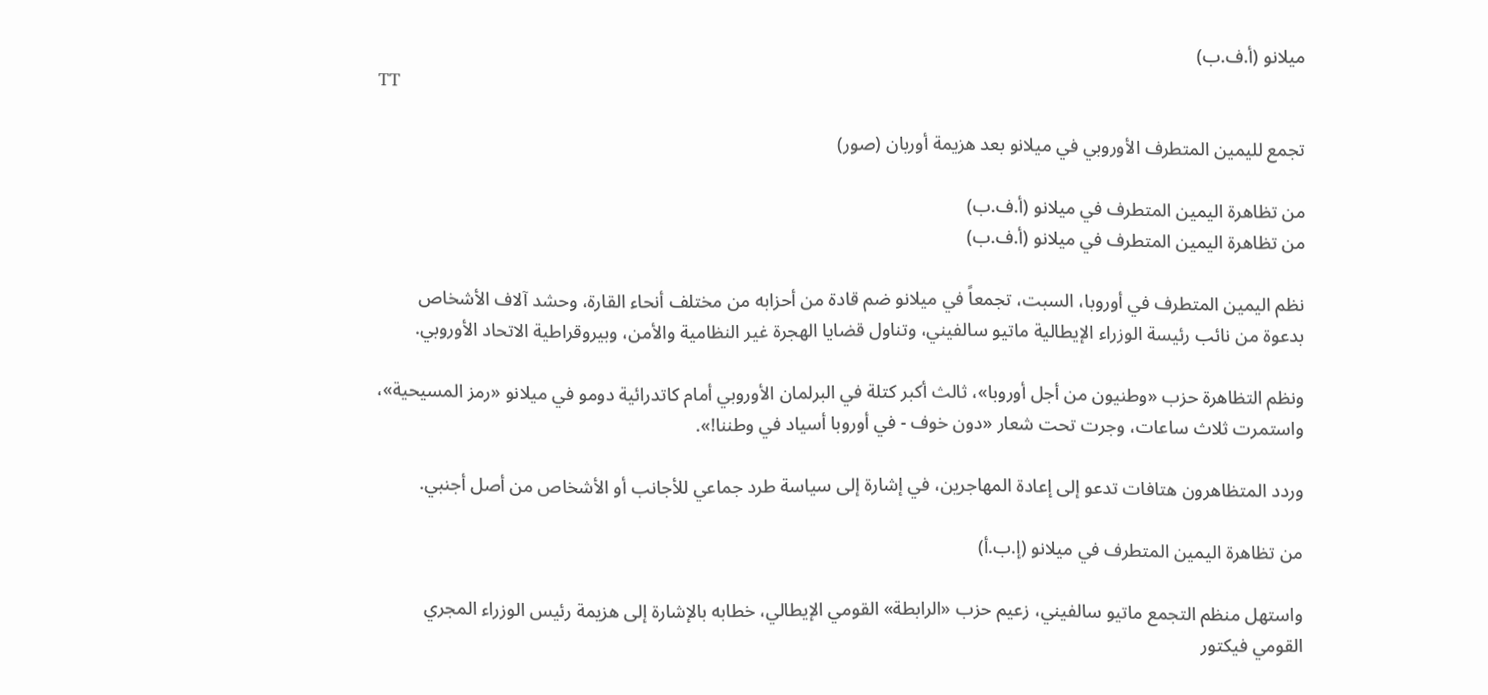ميلانو (أ.ف.ب)
TT

تجمع لليمين المتطرف الأوروبي في ميلانو بعد هزيمة أوربان (صور)

من تظاهرة اليمين المتطرف في ميلانو (أ.ف.ب)
من تظاهرة اليمين المتطرف في ميلانو (أ.ف.ب)

نظم اليمين المتطرف في أوروبا، السبت، تجمعاً في ميلانو ضم قادة من أحزابه من مختلف أنحاء القارة، وحشد آلاف الأشخاص بدعوة من نائب رئيسة الوزراء الإيطالية ماتيو سالفيني، وتناول قضايا الهجرة غير النظامية والأمن، وبيروقراطية الاتحاد الأوروبي.

ونظم التظاهرة حزب «وطنيون من أجل أوروبا»، ثالث أكبر كتلة في البرلمان الأوروبي أمام كاتدرائية دومو في ميلانو «رمز المسيحية»، واستمرت ثلاث ساعات، وجرت تحت شعار «دون خوف - في أوروبا أسياد في وطننا!».

وردد المتظاهرون هتافات تدعو إلى إعادة المهاجرين، في إشارة إلى سياسة طرد جماعي للأجانب أو الأشخاص من أصل أجنبي.

من تظاهرة اليمين المتطرف في ميلانو (إ.ب.أ)

واستهل منظم التجمع ماتيو سالفيني، زعيم حزب «الرابطة» القومي الإيطالي، خطابه بالإشارة إلى هزيمة رئيس الوزراء المجري القومي فيكتور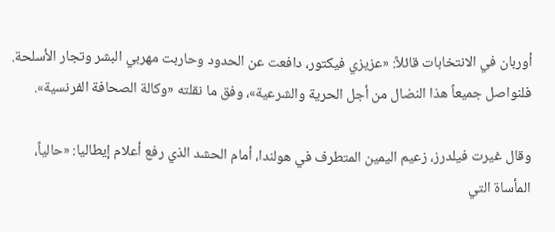أوربان في الانتخابات قائلاً: «عزيزي فيكتور، دافعت عن الحدود وحاربت مهربي البشر وتجار الأسلحة. فلنواصل جميعاً هذا النضال من أجل الحرية والشرعية»، وفق ما نقلته «وكالة الصحافة الفرنسية».

وقال غيرت فيلدرز، زعيم اليمين المتطرف في هولندا، أمام الحشد الذي رفع أعلام إيطاليا: «حالياً، المأساة التي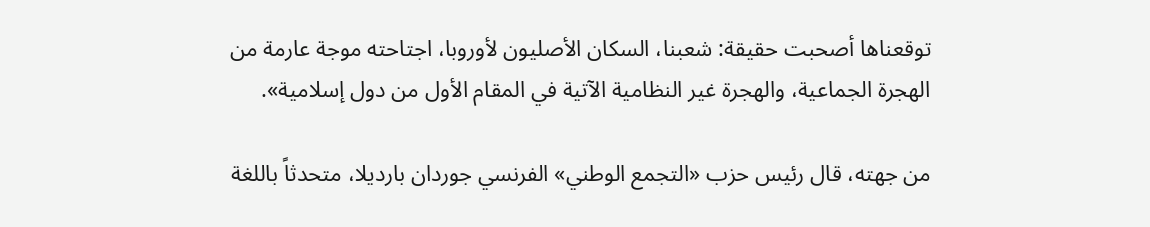توقعناها أصحبت حقيقة: شعبنا، السكان الأصليون لأوروبا، اجتاحته موجة عارمة من الهجرة الجماعية، والهجرة غير النظامية الآتية في المقام الأول من دول إسلامية».

من جهته، قال رئيس حزب «التجمع الوطني» الفرنسي جوردان بارديلا، متحدثاً باللغة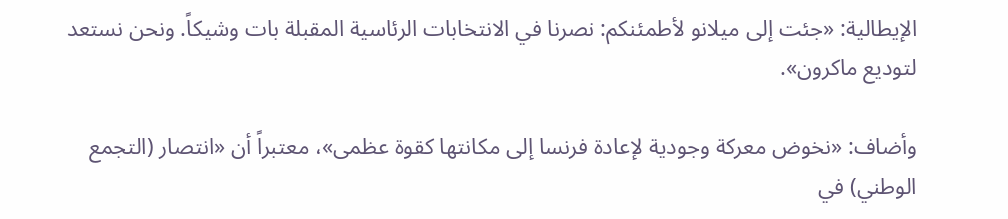الإيطالية: «جئت إلى ميلانو لأطمئنكم: نصرنا في الانتخابات الرئاسية المقبلة بات وشيكاً. ونحن نستعد لتوديع ماكرون».

وأضاف: «نخوض معركة وجودية لإعادة فرنسا إلى مكانتها كقوة عظمى»، معتبراً أن «انتصار (التجمع الوطني) في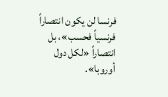فرنسا لن يكون انتصاراً فرنسياً فحسب»، بل انتصاراً «لكل دول أوروبا».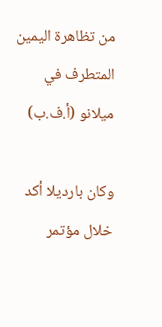من تظاهرة اليمين المتطرف في ميلانو (أ.ف.ب)

وكان بارديلا أكد خلال مؤتمر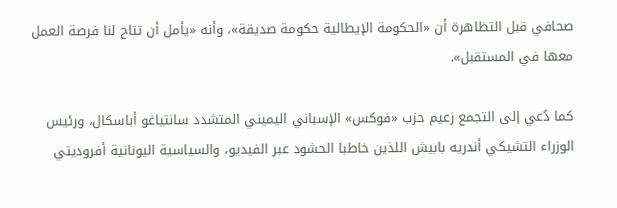صحافي قبل التظاهرة أن «الحكومة الإيطالية حكومة صديقة»، وأنه «يأمل أن تتاح لنا فرصة العمل معها في المستقبل».

كما دُعي إلى التجمع زعيم حزب «فوكس» الإسباني اليميني المتشدد سانتياغو أباسكال، ورئيس الوزراء التشيكي أندريه بابيش اللذين خاطبا الحشود عبر الفيديو، والسياسية اليونانية أفروديتي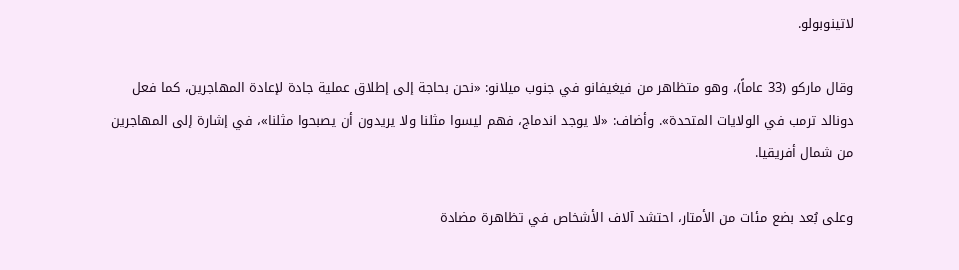لاتينوبولو.

وقال ماركو (33 عاماً)، وهو متظاهر من فيغيفانو في جنوب ميلانو: «نحن بحاجة إلى إطلاق عملية جادة لإعادة المهاجرين، كما فعل دونالد ترمب في الولايات المتحدة». وأضاف: «لا يوجد اندماج، فهم ليسوا مثلنا ولا يريدون أن يصبحوا مثلنا»، في إشارة إلى المهاجرين من شمال أفريقيا.

وعلى بُعد بضع مئات من الأمتار، احتشد آلاف الأشخاص في تظاهرة مضادة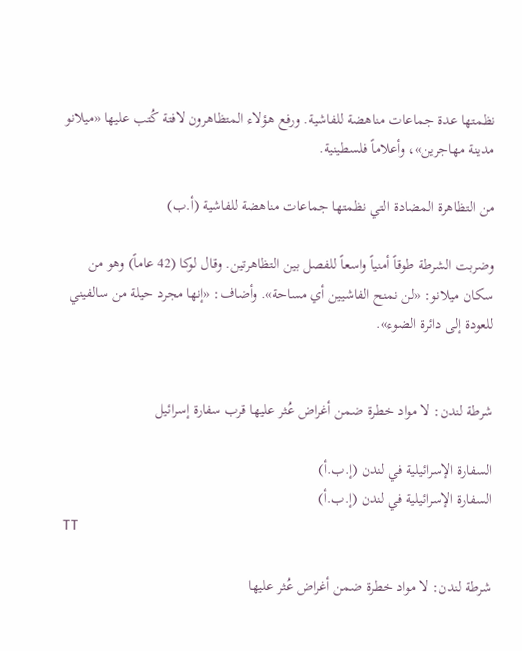نظمتها عدة جماعات مناهضة للفاشية. ورفع هؤلاء المتظاهرون لافتة كُتب عليها «ميلانو مدينة مهاجرين»، وأعلاماً فلسطينية.

من التظاهرة المضادة التي نظمتها جماعات مناهضة للفاشية (أ.ب)

وضربت الشرطة طوقاً أمنياً واسعاً للفصل بين التظاهرتين. وقال لوكا (42 عاماً) وهو من سكان ميلانو: «لن نمنح الفاشيين أي مساحة». وأضاف: «إنها مجرد حيلة من سالفيني للعودة إلى دائرة الضوء».


شرطة لندن: لا مواد خطرة ضمن أغراض عُثر عليها قرب سفارة إسرائيل

السفارة الإسرائيلية في لندن (إ.ب.أ)
السفارة الإسرائيلية في لندن (إ.ب.أ)
TT

شرطة لندن: لا مواد خطرة ضمن أغراض عُثر عليها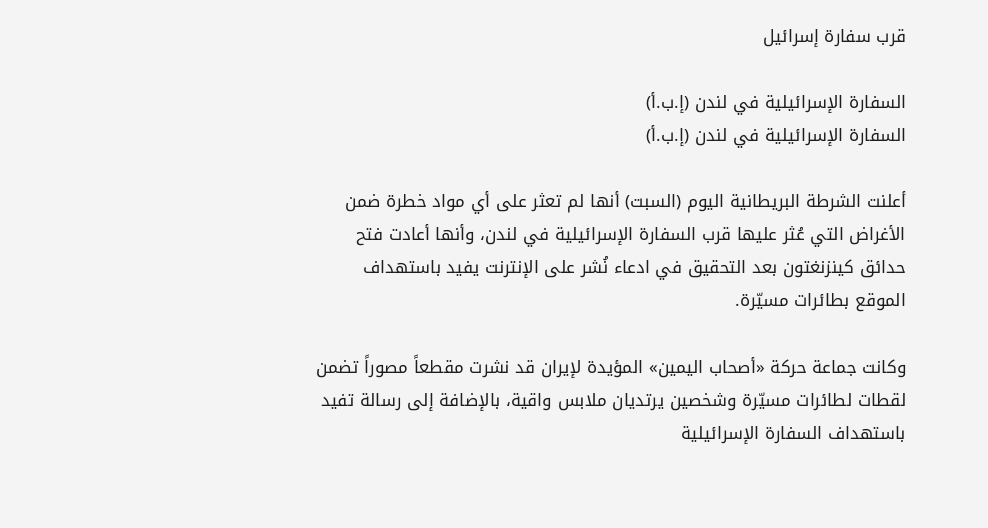قرب سفارة إسرائيل

السفارة الإسرائيلية في لندن (إ.ب.أ)
السفارة الإسرائيلية في لندن (إ.ب.أ)

أعلنت الشرطة البريطانية اليوم (السبت) أنها لم تعثر على أي مواد خطرة ضمن الأغراض التي عُثر عليها قرب السفارة الإسرائيلية في لندن، وأنها أعادت فتح حدائق كينزنغتون بعد التحقيق في ادعاء نُشر على الإنترنت يفيد باستهداف الموقع بطائرات مسيّرة.

وكانت جماعة حركة «أصحاب اليمين» المؤيدة لإيران قد نشرت مقطعاً مصوراً تضمن لقطات لطائرات مسيّرة وشخصين يرتديان ملابس واقية، بالإضافة إلى رسالة تفيد باستهداف السفارة الإسرائيلية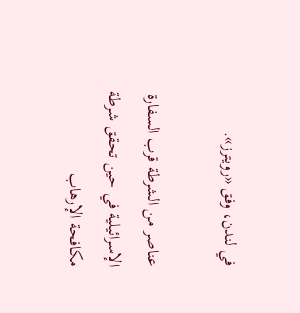في لندن، وفق «رويترز».

عناصر من الشرطة قرب السفارة الإسرائيلية في حين تحقق شرطة مكافحة الإرهاب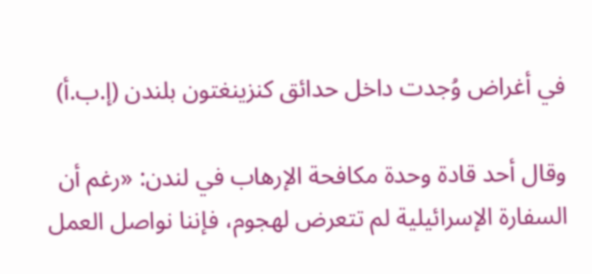في أغراض وُجدت داخل حدائق كنزينغتون بلندن (إ.ب.أ)

وقال أحد قادة وحدة مكافحة الإرهاب في لندن: «رغم أن السفارة الإسرائيلية لم تتعرض لهجوم، فإننا نواصل العمل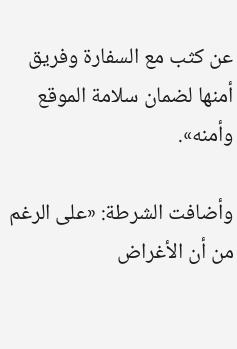عن كثب مع السفارة وفريق أمنها لضمان سلامة الموقع وأمنه».

وأضافت الشرطة: «على الرغم من أن الأغراض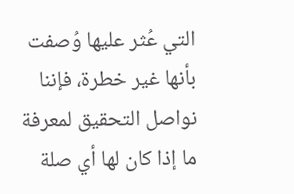التي عُثر عليها وُصفت بأنها غير خطرة، فإننا نواصل التحقيق لمعرفة ما إذا كان لها أي صلة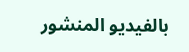بالفيديو المنشور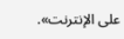على الإنترنت».